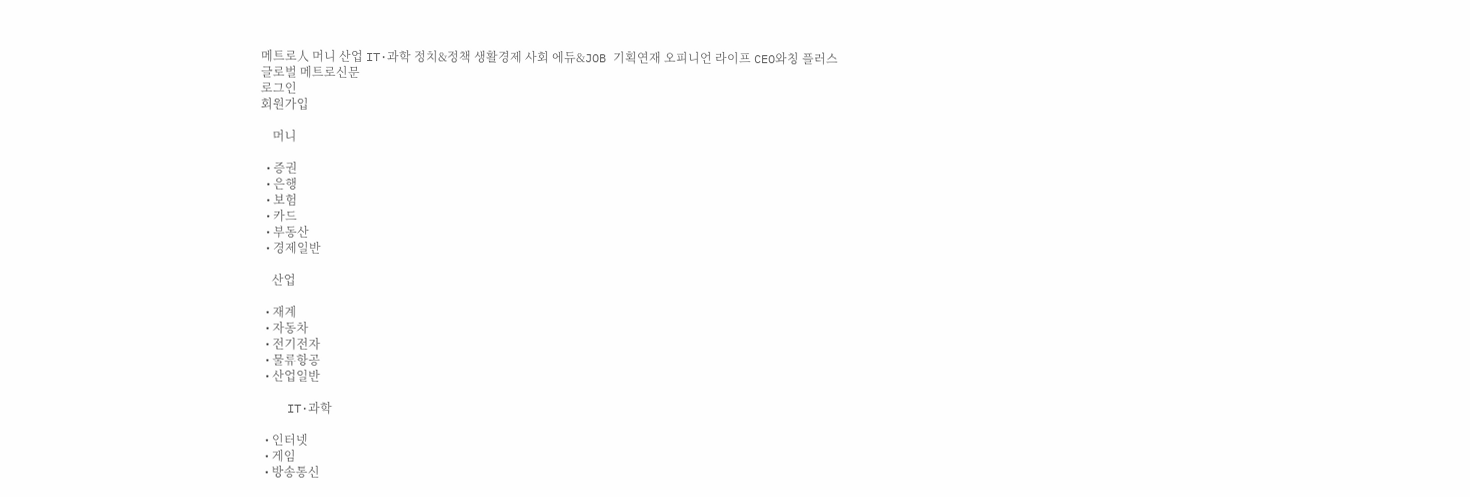메트로人 머니 산업 IT·과학 정치&정책 생활경제 사회 에듀&JOB 기획연재 오피니언 라이프 CEO와칭 플러스
글로벌 메트로신문
로그인
회원가입

    머니

  • 증권
  • 은행
  • 보험
  • 카드
  • 부동산
  • 경제일반

    산업

  • 재계
  • 자동차
  • 전기전자
  • 물류항공
  • 산업일반

    IT·과학

  • 인터넷
  • 게임
  • 방송통신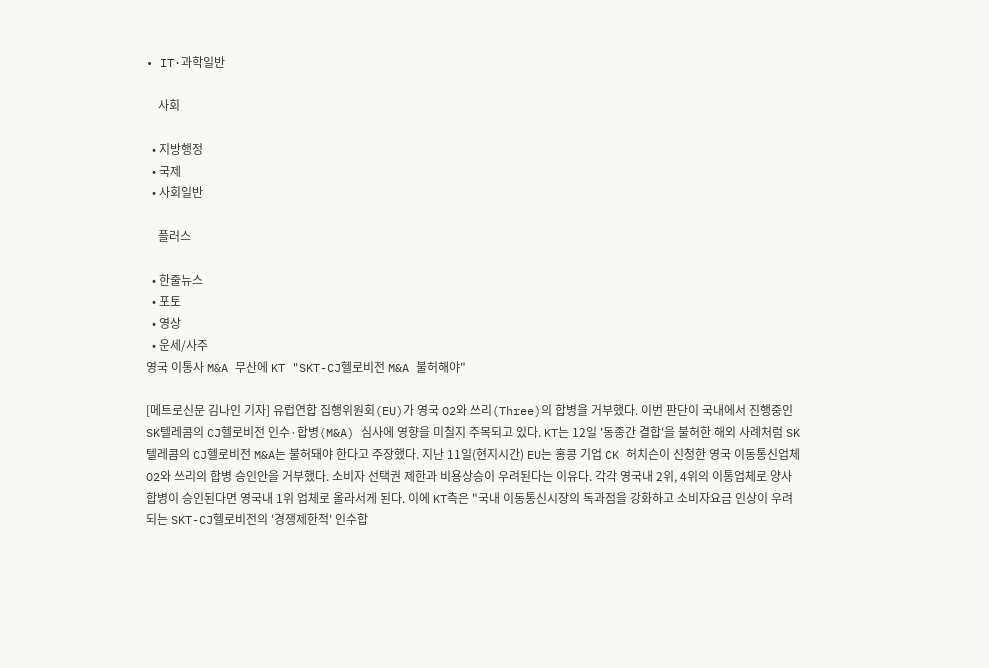• IT·과학일반

    사회

  • 지방행정
  • 국제
  • 사회일반

    플러스

  • 한줄뉴스
  • 포토
  • 영상
  • 운세/사주
영국 이통사 M&A 무산에 KT "SKT-CJ헬로비전 M&A 불허해야"

[메트로신문 김나인 기자] 유럽연합 집행위원회(EU)가 영국 O2와 쓰리(Three)의 합병을 거부했다. 이번 판단이 국내에서 진행중인 SK텔레콤의 CJ헬로비전 인수·합병(M&A) 심사에 영향을 미칠지 주목되고 있다. KT는 12일 '동종간 결합'을 불허한 해외 사례처럼 SK텔레콤의 CJ헬로비전 M&A는 불허돼야 한다고 주장했다. 지난 11일(현지시간) EU는 홍콩 기업 CK 허치슨이 신청한 영국 이동통신업체 O2와 쓰리의 합병 승인안을 거부했다. 소비자 선택권 제한과 비용상승이 우려된다는 이유다. 각각 영국내 2위, 4위의 이통업체로 양사 합병이 승인된다면 영국내 1위 업체로 올라서게 된다. 이에 KT측은 "국내 이동통신시장의 독과점을 강화하고 소비자요금 인상이 우려되는 SKT-CJ헬로비전의 '경쟁제한적' 인수합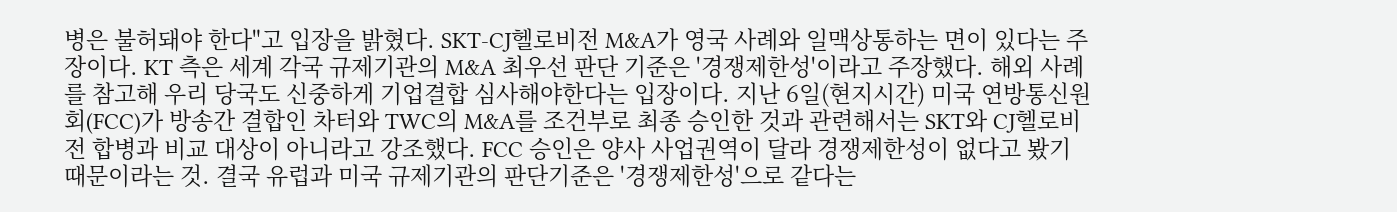병은 불허돼야 한다"고 입장을 밝혔다. SKT-CJ헬로비전 M&A가 영국 사례와 일맥상통하는 면이 있다는 주장이다. KT 측은 세계 각국 규제기관의 M&A 최우선 판단 기준은 '경쟁제한성'이라고 주장했다. 해외 사례를 참고해 우리 당국도 신중하게 기업결합 심사해야한다는 입장이다. 지난 6일(현지시간) 미국 연방통신원회(FCC)가 방송간 결합인 차터와 TWC의 M&A를 조건부로 최종 승인한 것과 관련해서는 SKT와 CJ헬로비전 합병과 비교 대상이 아니라고 강조했다. FCC 승인은 양사 사업권역이 달라 경쟁제한성이 없다고 봤기 때문이라는 것. 결국 유럽과 미국 규제기관의 판단기준은 '경쟁제한성'으로 같다는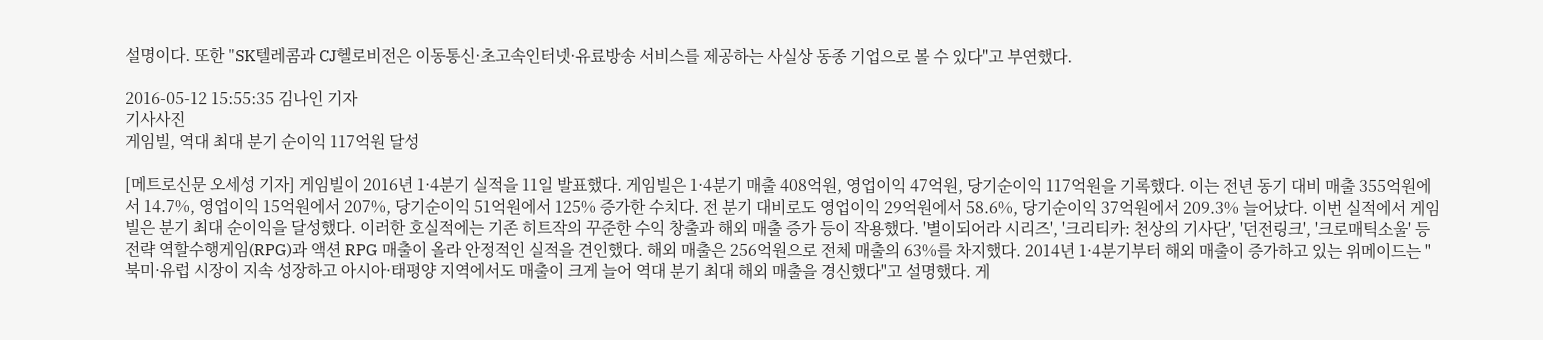설명이다. 또한 "SK텔레콤과 CJ헬로비전은 이동통신·초고속인터넷·유료방송 서비스를 제공하는 사실상 동종 기업으로 볼 수 있다"고 부연했다.

2016-05-12 15:55:35 김나인 기자
기사사진
게임빌, 역대 최대 분기 순이익 117억원 달성

[메트로신문 오세성 기자] 게임빌이 2016년 1·4분기 실적을 11일 발표했다. 게임빌은 1·4분기 매출 408억원, 영업이익 47억원, 당기순이익 117억원을 기록했다. 이는 전년 동기 대비 매출 355억원에서 14.7%, 영업이익 15억원에서 207%, 당기순이익 51억원에서 125% 증가한 수치다. 전 분기 대비로도 영업이익 29억원에서 58.6%, 당기순이익 37억원에서 209.3% 늘어났다. 이번 실적에서 게임빌은 분기 최대 순이익을 달성했다. 이러한 호실적에는 기존 히트작의 꾸준한 수익 창출과 해외 매출 증가 등이 작용했다. '별이되어라 시리즈', '크리티카: 천상의 기사단', '던전링크', '크로매틱소울' 등 전략 역할수행게임(RPG)과 액션 RPG 매출이 올라 안정적인 실적을 견인했다. 해외 매출은 256억원으로 전체 매출의 63%를 차지했다. 2014년 1·4분기부터 해외 매출이 증가하고 있는 위메이드는 "북미·유럽 시장이 지속 성장하고 아시아·태평양 지역에서도 매출이 크게 늘어 역대 분기 최대 해외 매출을 경신했다"고 설명했다. 게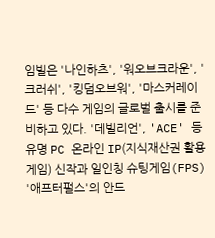임빌은 '나인하츠', '워오브크라운', '크러쉬', '킹덤오브워', '마스커레이드' 등 다수 게임의 글로벌 출시를 준비하고 있다. '데빌리언', 'ACE' 등 유명 PC 온라인 IP(지식재산권 활용 게임) 신작과 일인칭 슈팅게임(FPS) '애프터펄스'의 안드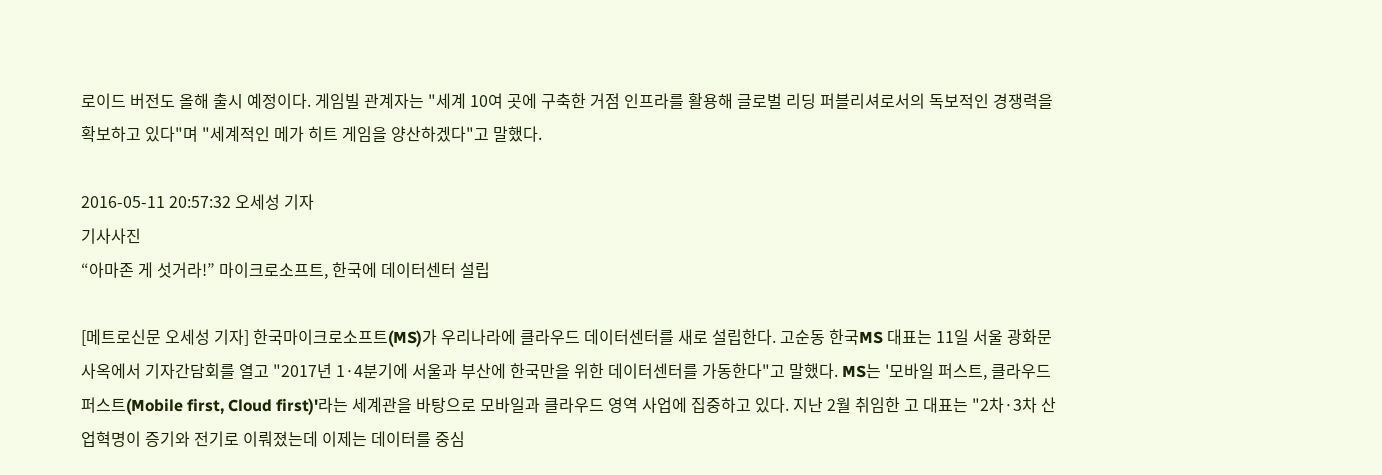로이드 버전도 올해 출시 예정이다. 게임빌 관계자는 "세계 10여 곳에 구축한 거점 인프라를 활용해 글로벌 리딩 퍼블리셔로서의 독보적인 경쟁력을 확보하고 있다"며 "세계적인 메가 히트 게임을 양산하겠다"고 말했다.

2016-05-11 20:57:32 오세성 기자
기사사진
“아마존 게 섯거라!” 마이크로소프트, 한국에 데이터센터 설립

[메트로신문 오세성 기자] 한국마이크로소프트(MS)가 우리나라에 클라우드 데이터센터를 새로 설립한다. 고순동 한국MS 대표는 11일 서울 광화문 사옥에서 기자간담회를 열고 "2017년 1·4분기에 서울과 부산에 한국만을 위한 데이터센터를 가동한다"고 말했다. MS는 '모바일 퍼스트, 클라우드 퍼스트(Mobile first, Cloud first)'라는 세계관을 바탕으로 모바일과 클라우드 영역 사업에 집중하고 있다. 지난 2월 취임한 고 대표는 "2차·3차 산업혁명이 증기와 전기로 이뤄졌는데 이제는 데이터를 중심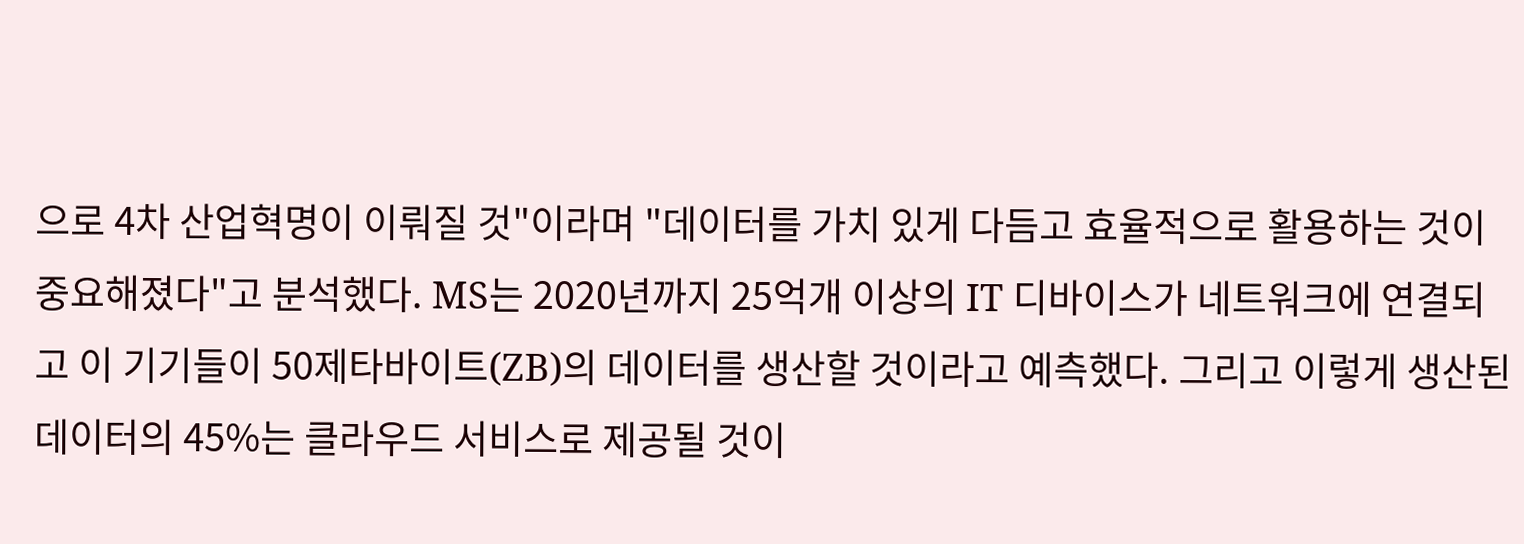으로 4차 산업혁명이 이뤄질 것"이라며 "데이터를 가치 있게 다듬고 효율적으로 활용하는 것이 중요해졌다"고 분석했다. MS는 2020년까지 25억개 이상의 IT 디바이스가 네트워크에 연결되고 이 기기들이 50제타바이트(ZB)의 데이터를 생산할 것이라고 예측했다. 그리고 이렇게 생산된 데이터의 45%는 클라우드 서비스로 제공될 것이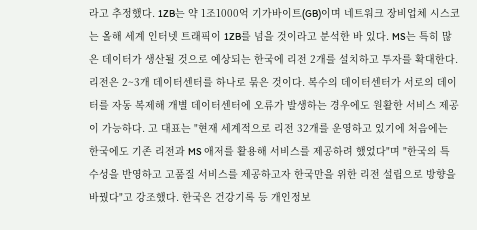라고 추정했다. 1ZB는 약 1조1000억 기가바이트(GB)이며 네트워크 장비업체 시스코는 올해 세계 인터넷 트래픽이 1ZB를 넘을 것이라고 분석한 바 있다. MS는 특히 많은 데이터가 생산될 것으로 예상되는 한국에 리전 2개를 설치하고 투자를 확대한다. 리전은 2~3개 데이터센터를 하나로 묶은 것이다. 복수의 데이터센터가 서로의 데이터를 자동 복제해 개별 데이터센터에 오류가 발생하는 경우에도 원활한 서비스 제공이 가능하다. 고 대표는 "현재 세계적으로 리전 32개를 운영하고 있기에 처음에는 한국에도 기존 리전과 MS 애저를 활용해 서비스를 제공하려 했었다"며 "한국의 특수성을 반영하고 고품질 서비스를 제공하고자 한국만을 위한 리전 설립으로 방향을 바꿨다"고 강조했다. 한국은 건강기록 등 개인정보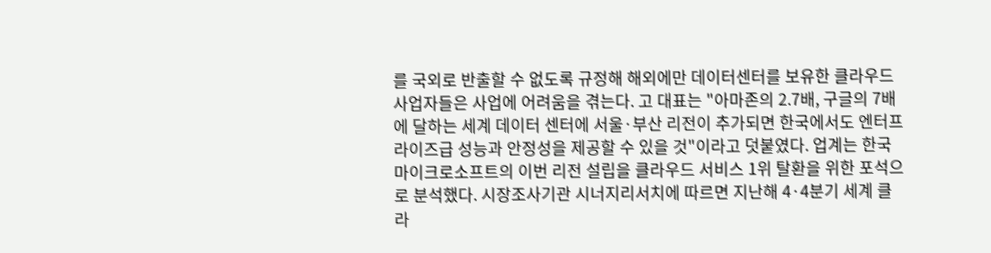를 국외로 반출할 수 없도록 규정해 해외에만 데이터센터를 보유한 클라우드 사업자들은 사업에 어려움을 겪는다. 고 대표는 "아마존의 2.7배, 구글의 7배에 달하는 세계 데이터 센터에 서울·부산 리전이 추가되면 한국에서도 엔터프라이즈급 성능과 안정성을 제공할 수 있을 것"이라고 덧붙였다. 업계는 한국 마이크로소프트의 이번 리전 설립을 클라우드 서비스 1위 탈환을 위한 포석으로 분석했다. 시장조사기관 시너지리서치에 따르면 지난해 4·4분기 세계 클라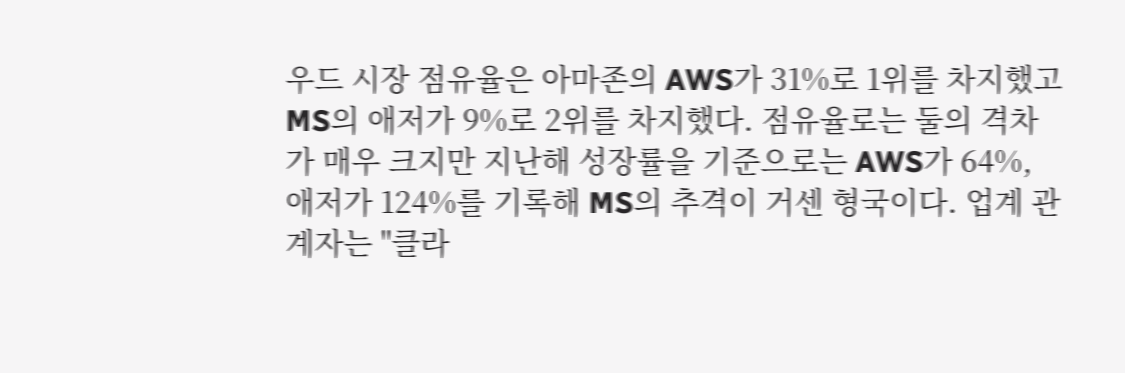우드 시장 점유율은 아마존의 AWS가 31%로 1위를 차지했고 MS의 애저가 9%로 2위를 차지했다. 점유율로는 둘의 격차가 매우 크지만 지난해 성장률을 기준으로는 AWS가 64%, 애저가 124%를 기록해 MS의 추격이 거센 형국이다. 업계 관계자는 "클라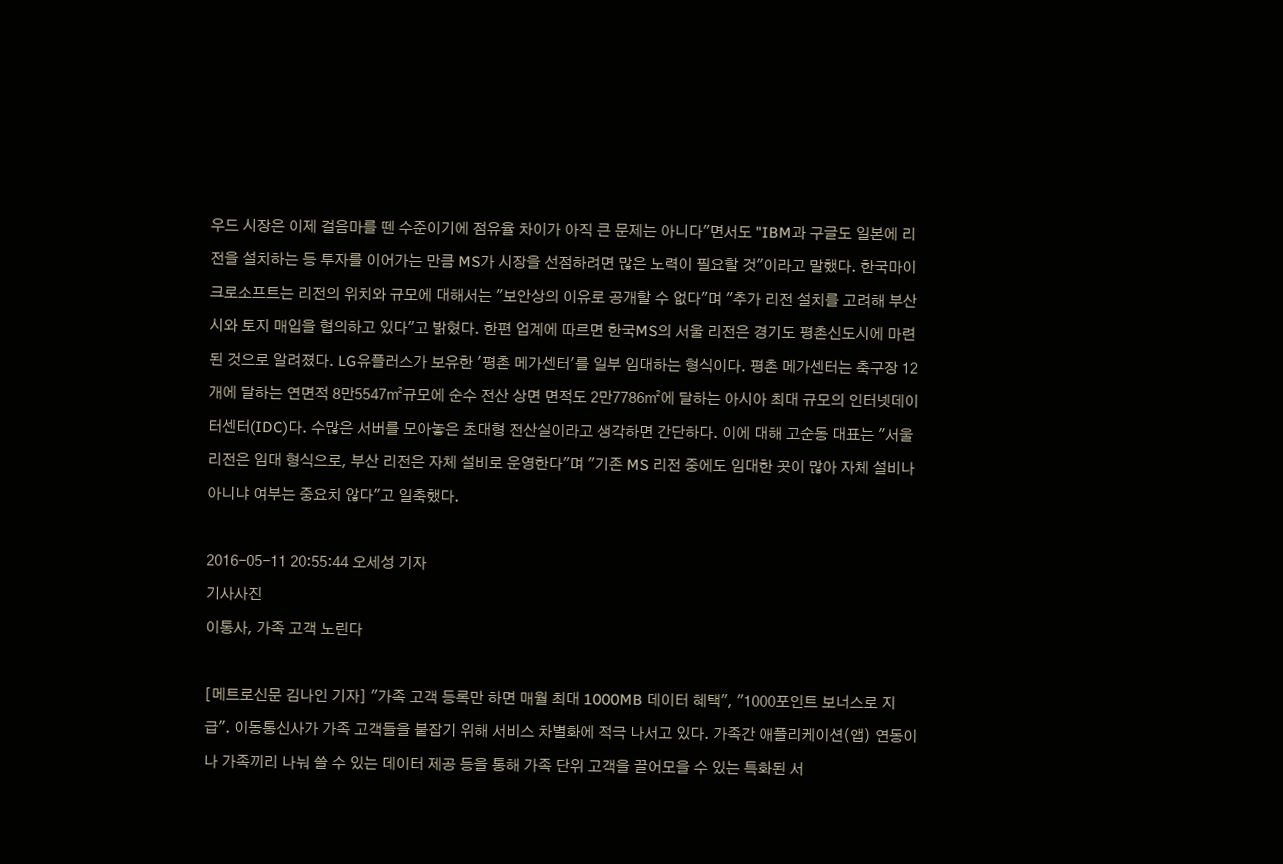우드 시장은 이제 걸음마를 뗀 수준이기에 점유율 차이가 아직 큰 문제는 아니다"면서도 "IBM과 구글도 일본에 리전을 설치하는 등 투자를 이어가는 만큼 MS가 시장을 선점하려면 많은 노력이 필요할 것"이라고 말했다. 한국마이크로소프트는 리전의 위치와 규모에 대해서는 "보안상의 이유로 공개할 수 없다"며 "추가 리전 설치를 고려해 부산시와 토지 매입을 협의하고 있다"고 밝혔다. 한편 업계에 따르면 한국MS의 서울 리전은 경기도 평촌신도시에 마련된 것으로 알려졌다. LG유플러스가 보유한 '평촌 메가센터'를 일부 임대하는 형식이다. 평촌 메가센터는 축구장 12개에 달하는 연면적 8만5547㎡규모에 순수 전산 상면 면적도 2만7786㎡에 달하는 아시아 최대 규모의 인터넷데이터센터(IDC)다. 수많은 서버를 모아놓은 초대형 전산실이라고 생각하면 간단하다. 이에 대해 고순동 대표는 "서울 리전은 임대 형식으로, 부산 리전은 자체 설비로 운영한다"며 "기존 MS 리전 중에도 임대한 곳이 많아 자체 설비나 아니냐 여부는 중요치 않다"고 일축했다.

2016-05-11 20:55:44 오세성 기자
기사사진
이통사, 가족 고객 노린다

[메트로신문 김나인 기자] "가족 고객 등록만 하면 매월 최대 1000MB 데이터 혜택", "1000포인트 보너스로 지급". 이동통신사가 가족 고객들을 붙잡기 위해 서비스 차별화에 적극 나서고 있다. 가족간 애플리케이션(앱) 연동이나 가족끼리 나눠 쓸 수 있는 데이터 제공 등을 통해 가족 단위 고객을 끌어모을 수 있는 특화된 서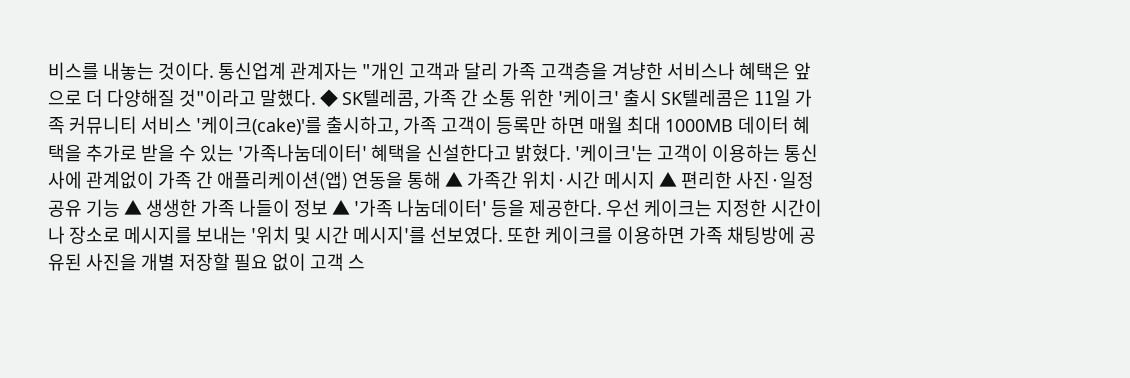비스를 내놓는 것이다. 통신업계 관계자는 "개인 고객과 달리 가족 고객층을 겨냥한 서비스나 혜택은 앞으로 더 다양해질 것"이라고 말했다. ◆ SK텔레콤, 가족 간 소통 위한 '케이크' 출시 SK텔레콤은 11일 가족 커뮤니티 서비스 '케이크(cake)'를 출시하고, 가족 고객이 등록만 하면 매월 최대 1000MB 데이터 혜택을 추가로 받을 수 있는 '가족나눔데이터' 혜택을 신설한다고 밝혔다. '케이크'는 고객이 이용하는 통신사에 관계없이 가족 간 애플리케이션(앱) 연동을 통해 ▲ 가족간 위치·시간 메시지 ▲ 편리한 사진·일정 공유 기능 ▲ 생생한 가족 나들이 정보 ▲ '가족 나눔데이터' 등을 제공한다. 우선 케이크는 지정한 시간이나 장소로 메시지를 보내는 '위치 및 시간 메시지'를 선보였다. 또한 케이크를 이용하면 가족 채팅방에 공유된 사진을 개별 저장할 필요 없이 고객 스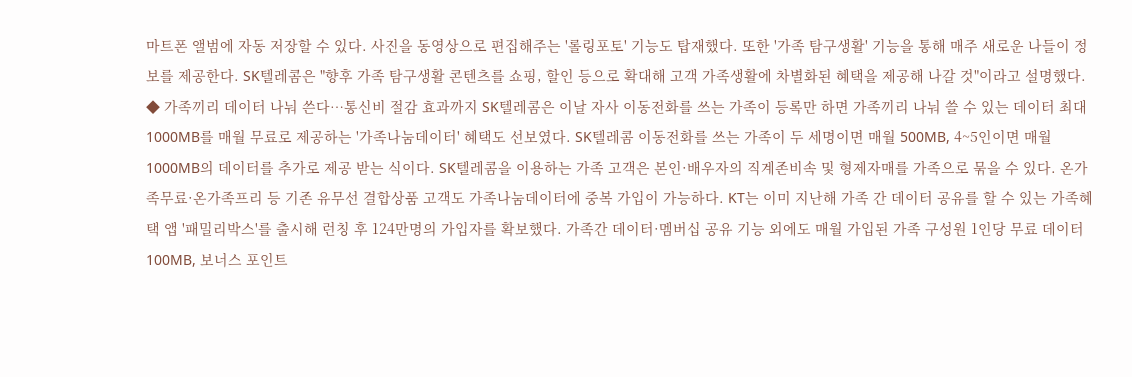마트폰 앨범에 자동 저장할 수 있다. 사진을 동영상으로 편집해주는 '롤링포토' 기능도 탑재했다. 또한 '가족 탐구생활' 기능을 통해 매주 새로운 나들이 정보를 제공한다. SK텔레콤은 "향후 가족 탐구생활 콘텐츠를 쇼핑, 할인 등으로 확대해 고객 가족생활에 차별화된 혜택을 제공해 나갈 것"이라고 설명했다. ◆ 가족끼리 데이터 나눠 쓴다…통신비 절감 효과까지 SK텔레콤은 이날 자사 이동전화를 쓰는 가족이 등록만 하면 가족끼리 나눠 쓸 수 있는 데이터 최대 1000MB를 매월 무료로 제공하는 '가족나눔데이터' 혜택도 선보였다. SK텔레콤 이동전화를 쓰는 가족이 두 세명이면 매월 500MB, 4~5인이면 매월 1000MB의 데이터를 추가로 제공 받는 식이다. SK텔레콤을 이용하는 가족 고객은 본인·배우자의 직계존비속 및 형제자매를 가족으로 묶을 수 있다. 온가족무료·온가족프리 등 기존 유무선 결합상품 고객도 가족나눔데이터에 중복 가입이 가능하다. KT는 이미 지난해 가족 간 데이터 공유를 할 수 있는 가족혜택 앱 '패밀리박스'를 출시해 런칭 후 124만명의 가입자를 확보했다. 가족간 데이터·멤버십 공유 기능 외에도 매월 가입된 가족 구성원 1인당 무료 데이터 100MB, 보너스 포인트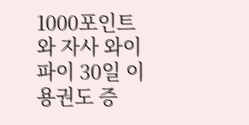1000포인트와 자사 와이파이 30일 이용권도 증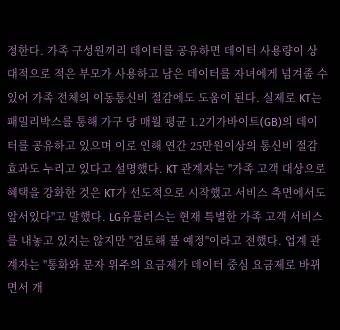정한다. 가족 구성원끼리 데이터를 공유하면 데이터 사용량이 상대적으로 적은 부모가 사용하고 남은 데이터를 자녀에게 넘겨줄 수 있어 가족 전체의 이동통신비 절감에도 도움이 된다. 실제로 KT는 패밀리박스를 통해 가구 당 매월 평균 1.2기가바이트(GB)의 데이터를 공유하고 있으며 이로 인해 연간 25만원이상의 통신비 절감효과도 누리고 있다고 설명했다. KT 관계자는 "가족 고객 대상으로 혜택을 강화한 것은 KT가 선도적으로 시작했고 서비스 측면에서도 앞서있다"고 말했다. LG유플러스는 현재 특별한 가족 고객 서비스를 내놓고 있지는 않지만 "검토해 볼 예정"이라고 전했다. 업계 관계자는 "통화와 문자 위주의 요금제가 데이터 중심 요금제로 바뀌면서 개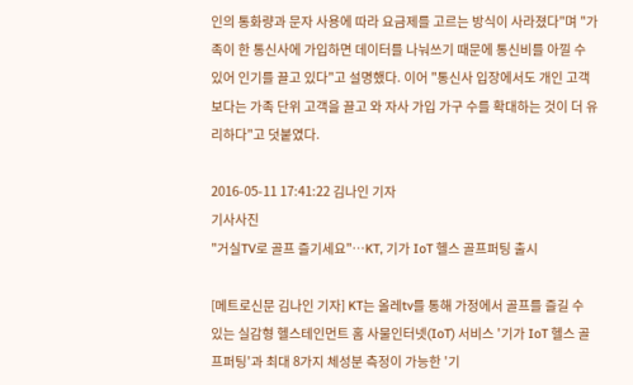인의 통화량과 문자 사용에 따라 요금제를 고르는 방식이 사라졌다"며 "가족이 한 통신사에 가입하면 데이터를 나눠쓰기 때문에 통신비를 아낄 수 있어 인기를 끌고 있다"고 설명했다. 이어 "통신사 입장에서도 개인 고객보다는 가족 단위 고객을 끌고 와 자사 가입 가구 수를 확대하는 것이 더 유리하다"고 덧붙였다.

2016-05-11 17:41:22 김나인 기자
기사사진
"거실TV로 골프 즐기세요"…KT, 기가 IoT 헬스 골프퍼팅 출시

[메트로신문 김나인 기자] KT는 올레tv를 통해 가정에서 골프를 즐길 수 있는 실감형 헬스테인먼트 홈 사물인터넷(IoT) 서비스 '기가 IoT 헬스 골프퍼팅'과 최대 8가지 체성분 측정이 가능한 '기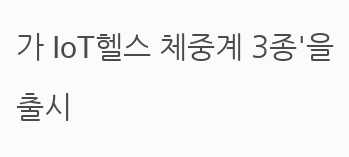가 IoT헬스 체중계 3종'을 출시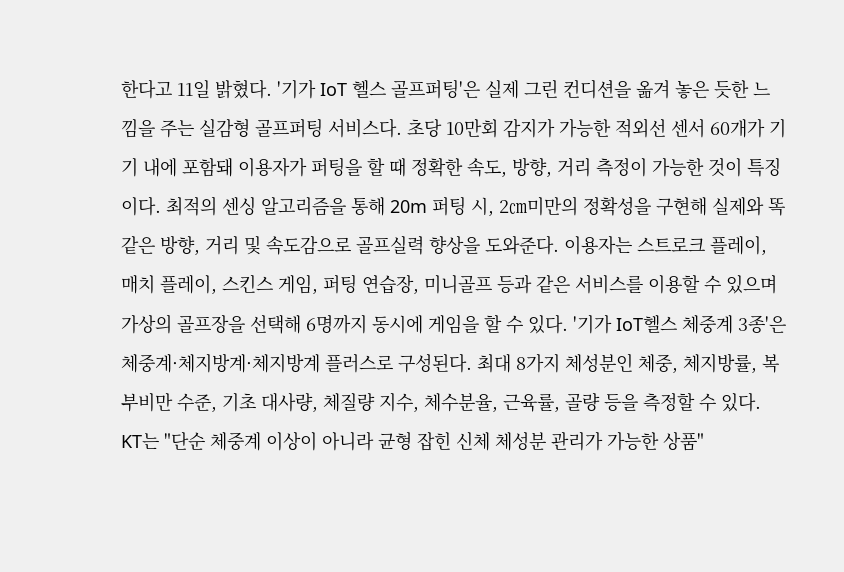한다고 11일 밝혔다. '기가 IoT 헬스 골프퍼팅'은 실제 그린 컨디션을 옮겨 놓은 듯한 느낌을 주는 실감형 골프퍼팅 서비스다. 초당 10만회 감지가 가능한 적외선 센서 60개가 기기 내에 포함돼 이용자가 퍼팅을 할 때 정확한 속도, 방향, 거리 측정이 가능한 것이 특징이다. 최적의 센싱 알고리즘을 통해 20m 퍼팅 시, 2㎝미만의 정확성을 구현해 실제와 똑같은 방향, 거리 및 속도감으로 골프실력 향상을 도와준다. 이용자는 스트로크 플레이, 매치 플레이, 스킨스 게임, 퍼팅 연습장, 미니골프 등과 같은 서비스를 이용할 수 있으며 가상의 골프장을 선택해 6명까지 동시에 게임을 할 수 있다. '기가 IoT헬스 체중계 3종'은 체중계·체지방계·체지방계 플러스로 구성된다. 최대 8가지 체성분인 체중, 체지방률, 복부비만 수준, 기초 대사량, 체질량 지수, 체수분율, 근육률, 골량 등을 측정할 수 있다. KT는 "단순 체중계 이상이 아니라 균형 잡힌 신체 체성분 관리가 가능한 상품"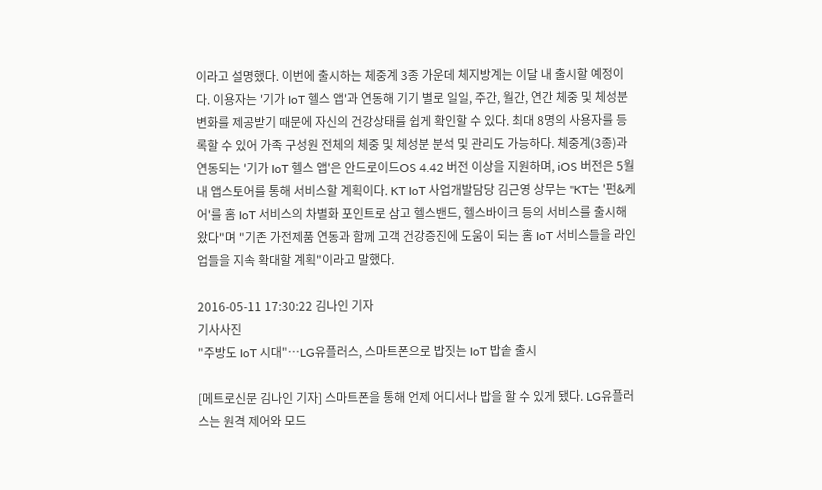이라고 설명했다. 이번에 출시하는 체중계 3종 가운데 체지방계는 이달 내 출시할 예정이다. 이용자는 '기가 IoT 헬스 앱'과 연동해 기기 별로 일일, 주간, 월간, 연간 체중 및 체성분 변화를 제공받기 때문에 자신의 건강상태를 쉽게 확인할 수 있다. 최대 8명의 사용자를 등록할 수 있어 가족 구성원 전체의 체중 및 체성분 분석 및 관리도 가능하다. 체중계(3종)과 연동되는 '기가 IoT 헬스 앱'은 안드로이드OS 4.42 버전 이상을 지원하며, iOS 버전은 5월 내 앱스토어를 통해 서비스할 계획이다. KT IoT 사업개발담당 김근영 상무는 "KT는 '펀&케어'를 홈 IoT 서비스의 차별화 포인트로 삼고 헬스밴드, 헬스바이크 등의 서비스를 출시해왔다"며 "기존 가전제품 연동과 함께 고객 건강증진에 도움이 되는 홈 IoT 서비스들을 라인업들을 지속 확대할 계획"이라고 말했다.

2016-05-11 17:30:22 김나인 기자
기사사진
"주방도 IoT 시대"…LG유플러스, 스마트폰으로 밥짓는 IoT 밥솥 출시

[메트로신문 김나인 기자] 스마트폰을 통해 언제 어디서나 밥을 할 수 있게 됐다. LG유플러스는 원격 제어와 모드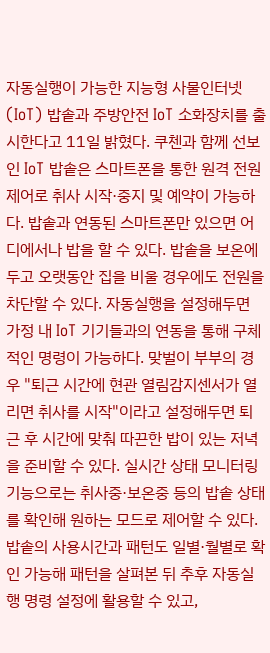자동실행이 가능한 지능형 사물인터넷(IoT) 밥솥과 주방안전 IoT 소화장치를 출시한다고 11일 밝혔다. 쿠첸과 함께 선보인 IoT 밥솥은 스마트폰을 통한 원격 전원제어로 취사 시작·중지 및 예약이 가능하다. 밥솥과 연동된 스마트폰만 있으면 어디에서나 밥을 할 수 있다. 밥솥을 보온에 두고 오랫동안 집을 비울 경우에도 전원을 차단할 수 있다. 자동실행을 설정해두면 가정 내 IoT 기기들과의 연동을 통해 구체적인 명령이 가능하다. 맞벌이 부부의 경우 "퇴근 시간에 현관 열림감지센서가 열리면 취사를 시작"이라고 설정해두면 퇴근 후 시간에 맞춰 따끈한 밥이 있는 저녁을 준비할 수 있다. 실시간 상태 모니터링 기능으로는 취사중·보온중 등의 밥솥 상태를 확인해 원하는 모드로 제어할 수 있다. 밥솥의 사용시간과 패턴도 일별·월별로 확인 가능해 패턴을 살펴본 뒤 추후 자동실행 명령 설정에 활용할 수 있고,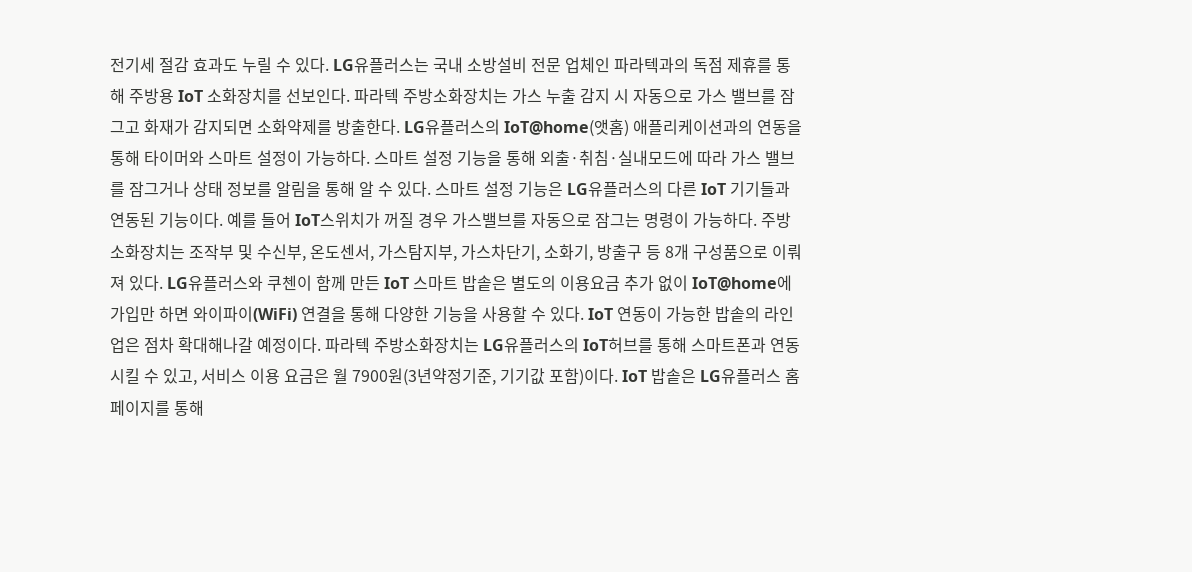전기세 절감 효과도 누릴 수 있다. LG유플러스는 국내 소방설비 전문 업체인 파라텍과의 독점 제휴를 통해 주방용 IoT 소화장치를 선보인다. 파라텍 주방소화장치는 가스 누출 감지 시 자동으로 가스 밸브를 잠그고 화재가 감지되면 소화약제를 방출한다. LG유플러스의 IoT@home(앳홈) 애플리케이션과의 연동을 통해 타이머와 스마트 설정이 가능하다. 스마트 설정 기능을 통해 외출·취침·실내모드에 따라 가스 밸브를 잠그거나 상태 정보를 알림을 통해 알 수 있다. 스마트 설정 기능은 LG유플러스의 다른 IoT 기기들과 연동된 기능이다. 예를 들어 IoT스위치가 꺼질 경우 가스밸브를 자동으로 잠그는 명령이 가능하다. 주방소화장치는 조작부 및 수신부, 온도센서, 가스탐지부, 가스차단기, 소화기, 방출구 등 8개 구성품으로 이뤄져 있다. LG유플러스와 쿠첸이 함께 만든 IoT 스마트 밥솥은 별도의 이용요금 추가 없이 IoT@home에 가입만 하면 와이파이(WiFi) 연결을 통해 다양한 기능을 사용할 수 있다. IoT 연동이 가능한 밥솥의 라인업은 점차 확대해나갈 예정이다. 파라텍 주방소화장치는 LG유플러스의 IoT허브를 통해 스마트폰과 연동시킬 수 있고, 서비스 이용 요금은 월 7900원(3년약정기준, 기기값 포함)이다. IoT 밥솥은 LG유플러스 홈페이지를 통해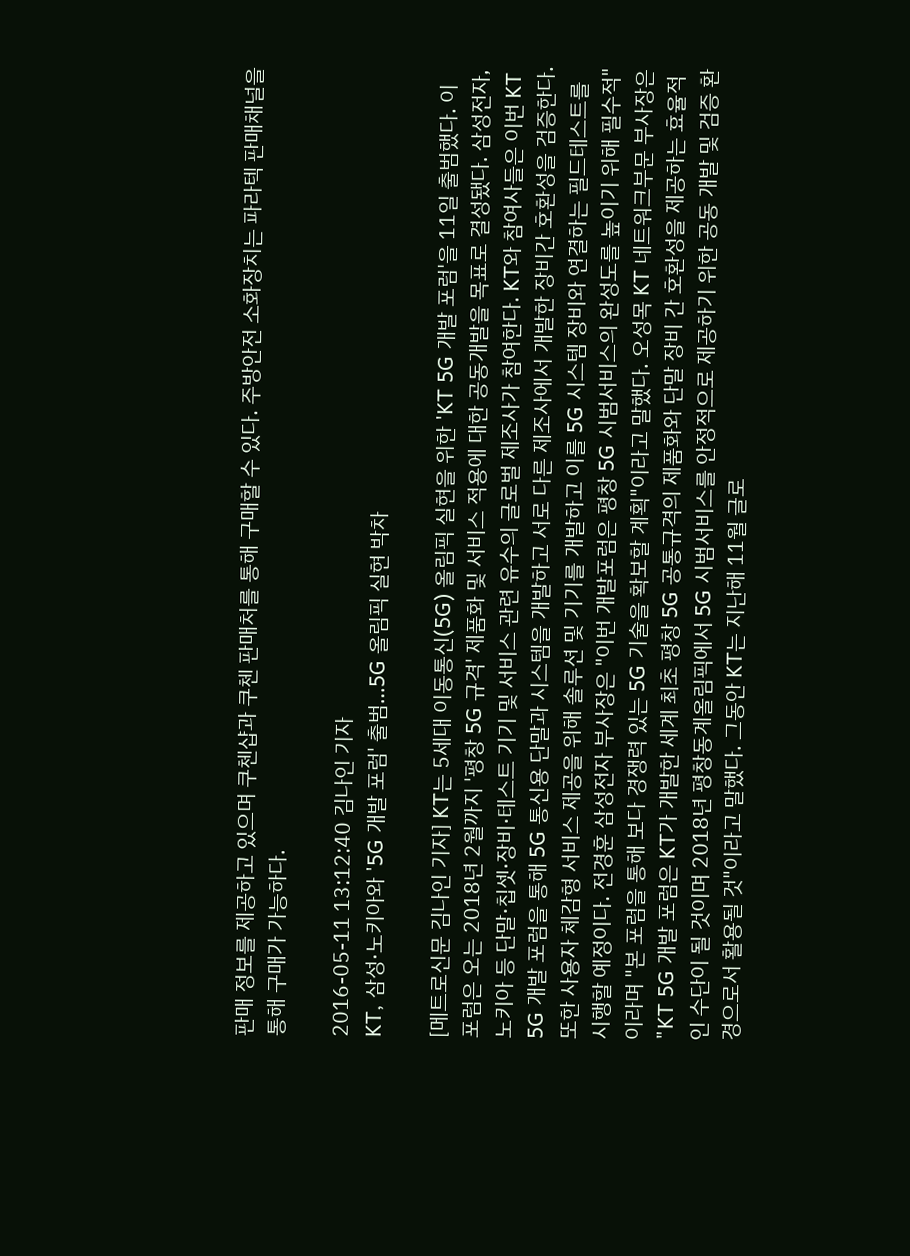판매 정보를 제공하고 있으며 쿠첸샵과 쿠첸 판매처를 통해 구매할 수 있다. 주방안전 소화장치는 파라텍 판매채널을 통해 구매가 가능하다.

2016-05-11 13:12:40 김나인 기자
KT, 삼성·노키아와 '5G 개발 포럼' 출범…5G 올림픽 실현 박차

[메트로신문 김나인 기자] KT는 5세대 이동통신(5G) 올림픽 실현을 위한 'KT 5G 개발 포럼'을 11일 출범했다. 이 포럼은 오는 2018년 2월까지 '평창 5G 규격' 제품화 및 서비스 적용에 대한 공동개발을 목표로 결성됐다. 삼성전자, 노키아 등 단말·칩셋·장비·테스트 기기 및 서비스 관련 유수의 글로벌 제조사가 참여한다. KT와 참여사들은 이번 KT 5G 개발 포럼을 통해 5G 통신용 단말과 시스템을 개발하고 서로 다른 제조사에서 개발한 장비간 호환성을 검증한다. 또한 사용자 체감형 서비스 제공을 위해 솔루션 및 기기를 개발하고 이를 5G 시스템 장비와 연결하는 필드테스트를 시행할 예정이다. 전경훈 삼성전자 부사장은 "이번 개발포럼은 평창 5G 시범서비스의 완성도를 높이기 위해 필수적"이라며 "본 포럼을 통해 보다 경쟁력 있는 5G 기술을 확보할 계획"이라고 말했다. 오성목 KT 네트워크부문 부사장은 "KT 5G 개발 포럼은 KT가 개발한 세계 최초 평창 5G 공통규격의 제품화와 단말 장비 간 호환성을 제공하는 효율적인 수단이 될 것이며 2018년 평창동계올림픽에서 5G 시범서비스를 안정적으로 제공하기 위한 공동 개발 및 검증 환경으로서 활용될 것"이라고 말했다. 그동안 KT는 지난해 11월 글로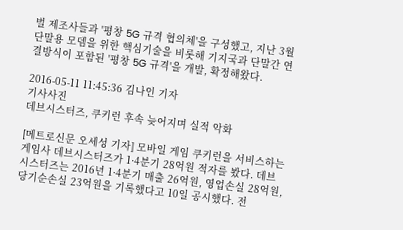벌 제조사들과 '평창 5G 규격 협의체'을 구성했고, 지난 3월 단말용 모뎀을 위한 핵심기술을 비롯해 기지국과 단말간 연결방식이 포함된 '평창 5G 규격'을 개발, 확정해왔다.

2016-05-11 11:45:36 김나인 기자
기사사진
데브시스터즈, 쿠키런 후속 늦어지며 실적 악화

[메트로신문 오세성 기자] 모바일 게임 쿠키런을 서비스하는 게임사 데브시스터즈가 1·4분기 28억원 적자를 봤다. 데브시스터즈는 2016년 1·4분기 매출 26억원, 영업손실 28억원, 당기순손실 23억원을 기록했다고 10일 공시했다. 전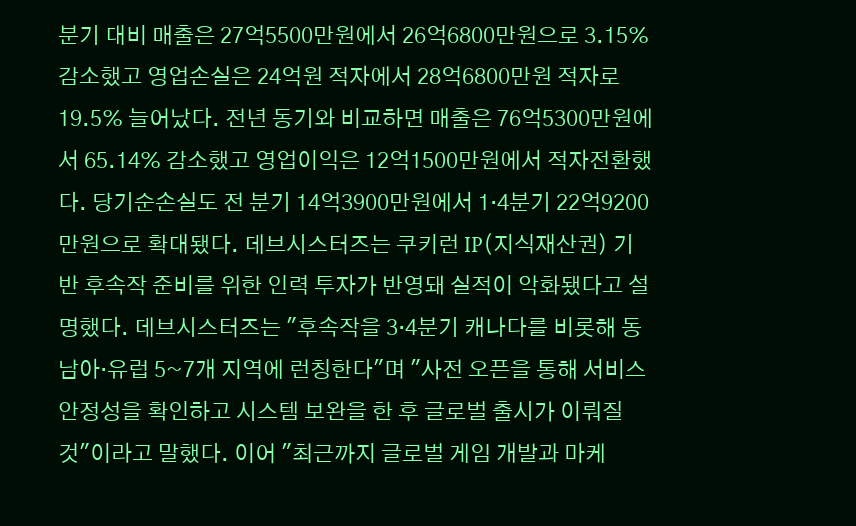분기 대비 매출은 27억5500만원에서 26억6800만원으로 3.15% 감소했고 영업손실은 24억원 적자에서 28억6800만원 적자로 19.5% 늘어났다. 전년 동기와 비교하면 매출은 76억5300만원에서 65.14% 감소했고 영업이익은 12억1500만원에서 적자전환했다. 당기순손실도 전 분기 14억3900만원에서 1·4분기 22억9200만원으로 확대됐다. 데브시스터즈는 쿠키런 IP(지식재산권) 기반 후속작 준비를 위한 인력 투자가 반영돼 실적이 악화됐다고 설명했다. 데브시스터즈는 "후속작을 3·4분기 캐나다를 비롯해 동남아·유럽 5~7개 지역에 런칭한다"며 "사전 오픈을 통해 서비스 안정성을 확인하고 시스템 보완을 한 후 글로벌 출시가 이뤄질 것"이라고 말했다. 이어 "최근까지 글로벌 게임 개발과 마케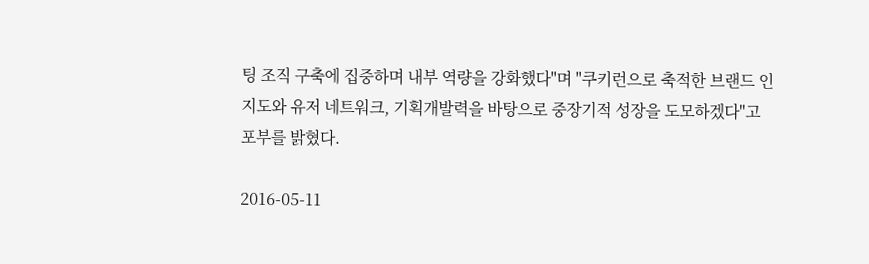팅 조직 구축에 집중하며 내부 역량을 강화했다"며 "쿠키런으로 축적한 브랜드 인지도와 유저 네트워크, 기획개발력을 바탕으로 중장기적 성장을 도모하겠다"고 포부를 밝혔다.

2016-05-11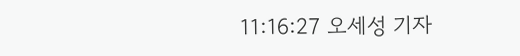11:16:27 오세성 기자